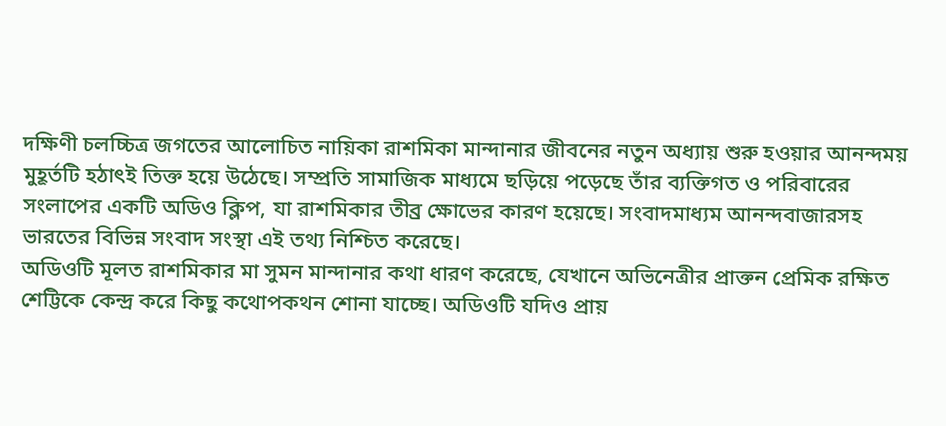দক্ষিণী চলচ্চিত্র জগতের আলোচিত নায়িকা রাশমিকা মান্দানার জীবনের নতুন অধ্যায় শুরু হওয়ার আনন্দময় মুহূর্তটি হঠাৎই তিক্ত হয়ে উঠেছে। সম্প্রতি সামাজিক মাধ্যমে ছড়িয়ে পড়েছে তাঁর ব্যক্তিগত ও পরিবারের সংলাপের একটি অডিও ক্লিপ, যা রাশমিকার তীব্র ক্ষোভের কারণ হয়েছে। সংবাদমাধ্যম আনন্দবাজারসহ ভারতের বিভিন্ন সংবাদ সংস্থা এই তথ্য নিশ্চিত করেছে।
অডিওটি মূলত রাশমিকার মা সুমন মান্দানার কথা ধারণ করেছে, যেখানে অভিনেত্রীর প্রাক্তন প্রেমিক রক্ষিত শেট্টিকে কেন্দ্র করে কিছু কথোপকথন শোনা যাচ্ছে। অডিওটি যদিও প্রায়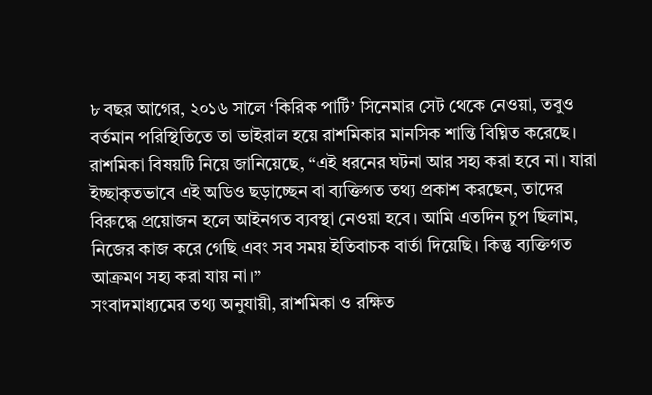৮ বছর আগের, ২০১৬ সালে ‘কিরিক পার্টি’ সিনেমার সেট থেকে নেওয়া, তবুও বর্তমান পরিস্থিতিতে তা ভাইরাল হয়ে রাশমিকার মানসিক শান্তি বিঘ্নিত করেছে।
রাশমিকা বিষয়টি নিয়ে জানিয়েছে, “এই ধরনের ঘটনা আর সহ্য করা হবে না। যারা ইচ্ছাকৃতভাবে এই অডিও ছড়াচ্ছেন বা ব্যক্তিগত তথ্য প্রকাশ করছেন, তাদের বিরুদ্ধে প্রয়োজন হলে আইনগত ব্যবস্থা নেওয়া হবে। আমি এতদিন চুপ ছিলাম, নিজের কাজ করে গেছি এবং সব সময় ইতিবাচক বার্তা দিয়েছি। কিন্তু ব্যক্তিগত আক্রমণ সহ্য করা যায় না।”
সংবাদমাধ্যমের তথ্য অনুযায়ী, রাশমিকা ও রক্ষিত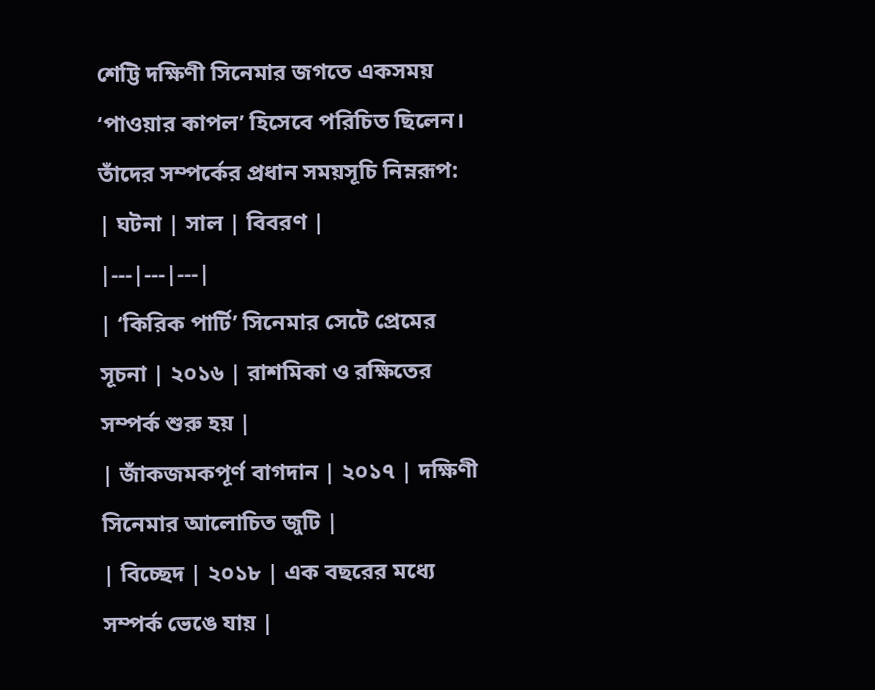শেট্টি দক্ষিণী সিনেমার জগতে একসময় ‘পাওয়ার কাপল’ হিসেবে পরিচিত ছিলেন। তাঁদের সম্পর্কের প্রধান সময়সূচি নিম্নরূপ:
| ঘটনা | সাল | বিবরণ |
|---|---|---|
| ‘কিরিক পার্টি’ সিনেমার সেটে প্রেমের সূচনা | ২০১৬ | রাশমিকা ও রক্ষিতের সম্পর্ক শুরু হয় |
| জাঁকজমকপূর্ণ বাগদান | ২০১৭ | দক্ষিণী সিনেমার আলোচিত জুটি |
| বিচ্ছেদ | ২০১৮ | এক বছরের মধ্যে সম্পর্ক ভেঙে যায় |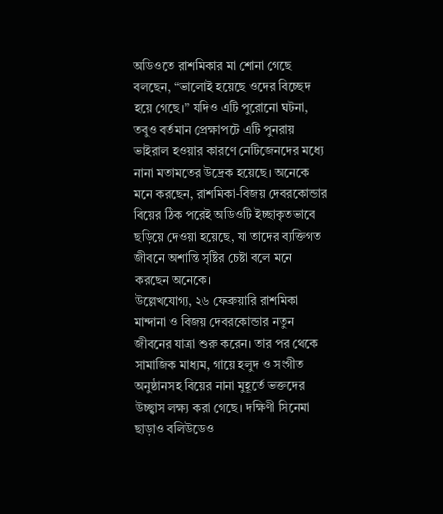অডিওতে রাশমিকার মা শোনা গেছে বলছেন, “ভালোই হয়েছে ওদের বিচ্ছেদ হয়ে গেছে।” যদিও এটি পুরোনো ঘটনা, তবুও বর্তমান প্রেক্ষাপটে এটি পুনরায় ভাইরাল হওয়ার কারণে নেটিজেনদের মধ্যে নানা মতামতের উদ্রেক হয়েছে। অনেকে মনে করছেন, রাশমিকা-বিজয় দেবরকোন্ডার বিয়ের ঠিক পরেই অডিওটি ইচ্ছাকৃতভাবে ছড়িয়ে দেওয়া হয়েছে, যা তাদের ব্যক্তিগত জীবনে অশান্তি সৃষ্টির চেষ্টা বলে মনে করছেন অনেকে।
উল্লেখযোগ্য, ২৬ ফেব্রুয়ারি রাশমিকা মান্দানা ও বিজয় দেবরকোন্ডার নতুন জীবনের যাত্রা শুরু করেন। তার পর থেকে সামাজিক মাধ্যম, গায়ে হলুদ ও সংগীত অনুষ্ঠানসহ বিয়ের নানা মুহূর্তে ভক্তদের উচ্ছ্বাস লক্ষ্য করা গেছে। দক্ষিণী সিনেমা ছাড়াও বলিউডেও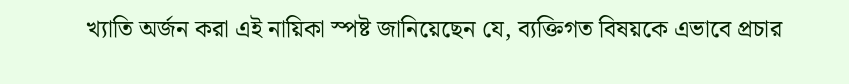খ্যাতি অর্জন করা এই নায়িকা স্পষ্ট জানিয়েছেন যে, ব্যক্তিগত বিষয়কে এভাবে প্রচার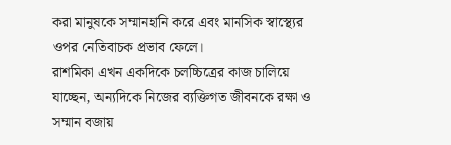করা মানুষকে সম্মানহানি করে এবং মানসিক স্বাস্থ্যের ওপর নেতিবাচক প্রভাব ফেলে।
রাশমিকা এখন একদিকে চলচ্চিত্রের কাজ চালিয়ে যাচ্ছেন, অন্যদিকে নিজের ব্যক্তিগত জীবনকে রক্ষা ও সম্মান বজায়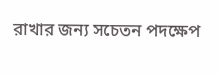রাখার জন্য সচেতন পদক্ষেপ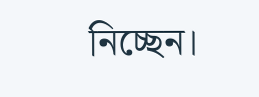নিচ্ছেন।